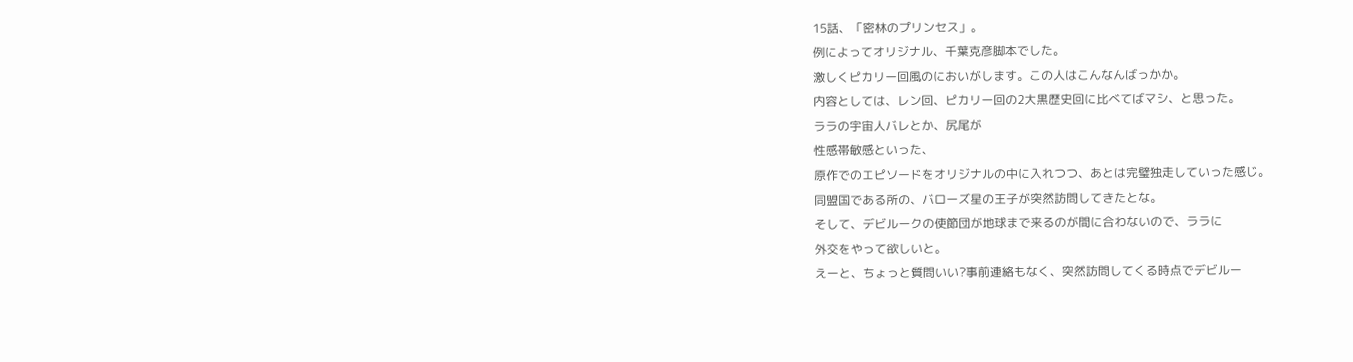15話、「密林のプリンセス」。
例によってオリジナル、千葉克彦脚本でした。
激しくピカリー回風のにおいがします。この人はこんなんばっかか。
内容としては、レン回、ピカリー回の2大黒歴史回に比べてばマシ、と思った。
ララの宇宙人バレとか、尻尾が
性感帯敏感といった、
原作でのエピソードをオリジナルの中に入れつつ、あとは完璧独走していった感じ。
同盟国である所の、バローズ星の王子が突然訪問してきたとな。
そして、デビルークの使節団が地球まで来るのが間に合わないので、ララに
外交をやって欲しいと。
えーと、ちょっと質問いい?事前連絡もなく、突然訪問してくる時点でデビルー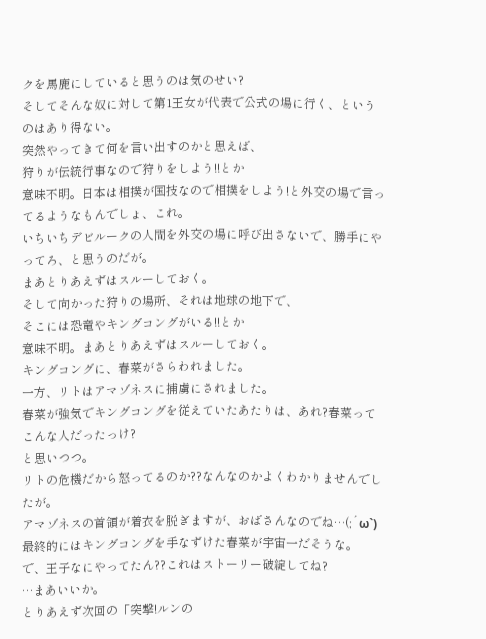クを馬鹿にしていると思うのは気のせい?
そしてそんな奴に対して第1王女が代表で公式の場に行く、というのはあり得ない。
突然やってきて何を言い出すのかと思えば、
狩りが伝統行事なので狩りをしよう!!とか
意味不明。日本は相撲が国技なので相撲をしよう!と外交の場で言ってるようなもんでしょ、これ。
いちいちデビルークの人間を外交の場に呼び出さないで、勝手にやってろ、と思うのだが。
まあとりあえずはスルーしておく。
そして向かった狩りの場所、それは地球の地下で、
そこには恐竜やキングコングがいる!!とか
意味不明。まあとりあえずはスルーしておく。
キングコングに、春菜がさらわれました。
一方、リトはアマゾネスに捕虜にされました。
春菜が強気でキングコングを従えていたあたりは、あれ?春菜ってこんな人だったっけ?
と思いつつ。
リトの危機だから怒ってるのか??なんなのかよくわかりませんでしたが。
アマゾネスの首領が着衣を脱ぎますが、おばさんなのでね…(;´ω`)
最終的にはキングコングを手なずけた春菜が宇宙一だそうな。
で、王子なにやってたん??これはストーリー破綻してね?
…まあいいか。
とりあえず次回の「突撃!ルンの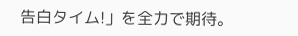告白タイム!」を全力で期待。